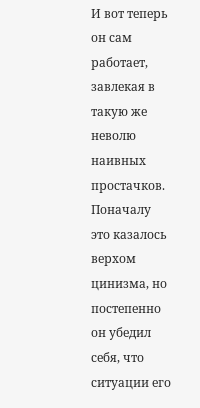И вот теперь он сам работает, завлекая в такую же неволю наивных простачков. Поначалу это казалось верхом цинизма, но постепенно он убедил себя, что ситуации его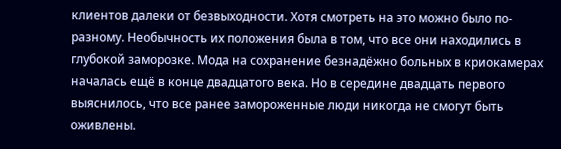клиентов далеки от безвыходности. Хотя смотреть на это можно было по-разному. Необычность их положения была в том, что все они находились в глубокой заморозке. Мода на сохранение безнадёжно больных в криокамерах началась ещё в конце двадцатого века. Но в середине двадцать первого выяснилось, что все ранее замороженные люди никогда не смогут быть оживлены.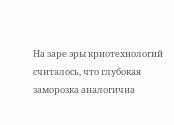На заре эры криотехнологий считалось, что глубокая заморозка аналогична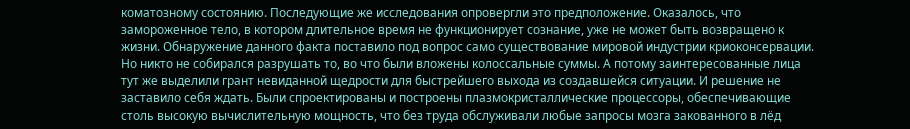коматозному состоянию. Последующие же исследования опровергли это предположение. Оказалось, что замороженное тело, в котором длительное время не функционирует сознание, уже не может быть возвращено к жизни. Обнаружение данного факта поставило под вопрос само существование мировой индустрии криоконсервации. Но никто не собирался разрушать то, во что были вложены колоссальные суммы. А потому заинтересованные лица тут же выделили грант невиданной щедрости для быстрейшего выхода из создавшейся ситуации. И решение не заставило себя ждать. Были спроектированы и построены плазмокристаллические процессоры, обеспечивающие столь высокую вычислительную мощность, что без труда обслуживали любые запросы мозга закованного в лёд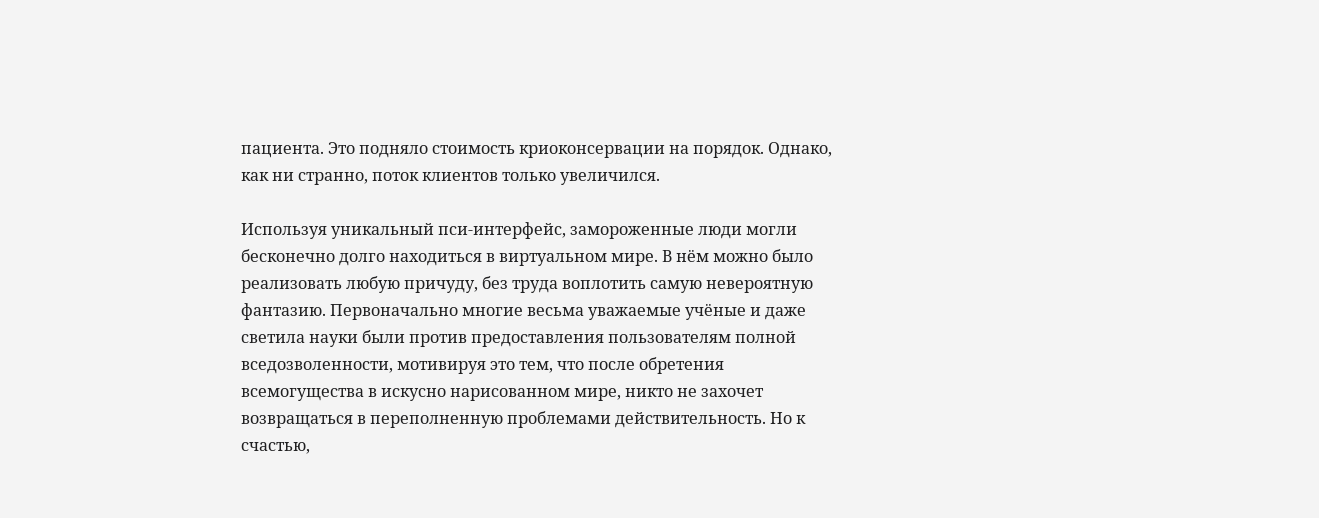пациента. Это подняло стоимость криоконсервации на порядок. Однако, как ни странно, поток клиентов только увеличился.

Используя уникальный пси-интерфейс, замороженные люди могли бесконечно долго находиться в виртуальном мире. В нём можно было реализовать любую причуду, без труда воплотить самую невероятную фантазию. Первоначально многие весьма уважаемые учёные и даже светила науки были против предоставления пользователям полной вседозволенности, мотивируя это тем, что после обретения всемогущества в искусно нарисованном мире, никто не захочет возвращаться в переполненную проблемами действительность. Но к счастью,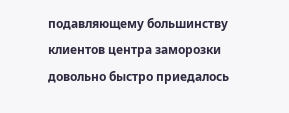подавляющему большинству клиентов центра заморозки довольно быстро приедалось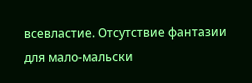всевластие. Отсутствие фантазии для мало-мальски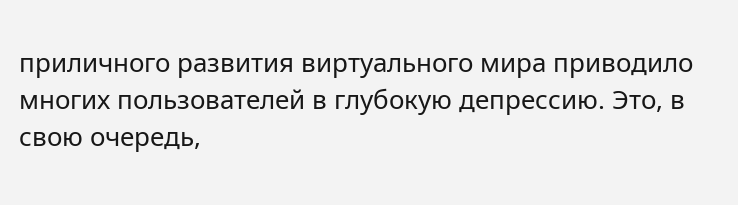приличного развития виртуального мира приводило многих пользователей в глубокую депрессию. Это, в свою очередь,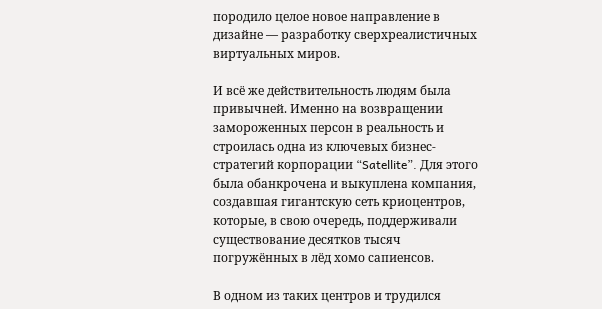породило целое новое направление в дизайне — разработку сверхреалистичных виртуальных миров.

И всё же действительность людям была привычней. Именно на возвращении замороженных персон в реальность и строилась одна из ключевых бизнес-стратегий корпорации “Satellite”. Для этого была обанкрочена и выкуплена компания, создавшая гигантскую сеть криоцентров, которые, в свою очередь, поддерживали существование десятков тысяч погружённых в лёд хомо сапиенсов.

В одном из таких центров и трудился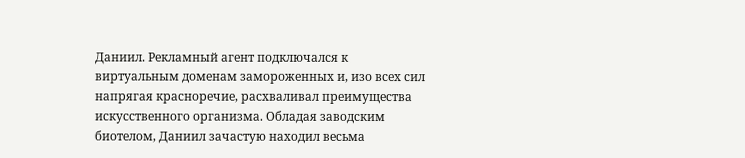Даниил. Рекламный агент подключался к виртуальным доменам замороженных и, изо всех сил напрягая красноречие, расхваливал преимущества искусственного организма. Обладая заводским биотелом, Даниил зачастую находил весьма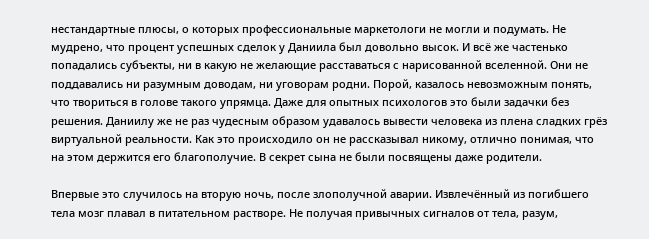нестандартные плюсы, о которых профессиональные маркетологи не могли и подумать. Не мудрено, что процент успешных сделок у Даниила был довольно высок. И всё же частенько попадались субъекты, ни в какую не желающие расставаться с нарисованной вселенной. Они не поддавались ни разумным доводам, ни уговорам родни. Порой, казалось невозможным понять, что твориться в голове такого упрямца. Даже для опытных психологов это были задачки без решения. Даниилу же не раз чудесным образом удавалось вывести человека из плена сладких грёз виртуальной реальности. Как это происходило он не рассказывал никому, отлично понимая, что на этом держится его благополучие. В секрет сына не были посвящены даже родители.

Впервые это случилось на вторую ночь, после злополучной аварии. Извлечённый из погибшего тела мозг плавал в питательном растворе. Не получая привычных сигналов от тела, разум,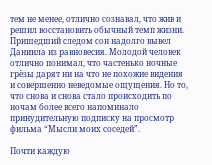тем не менее, отлично сознавал, что жив и решил восстановить обычный темп жизни. Пришедший следом сон надолго вывел Даниила из равновесия. Молодой человек отлично понимал, что частенько ночные грёзы дарят ни на что не похожие видения и совершенно неведомые ощущения. Но то, что снова и снова стало происходить по ночам более всего напоминало принудительную подписку на просмотр фильма “Мысли моих соседей”.

Почти каждую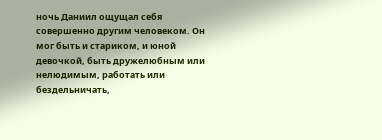ночь Даниил ощущал себя совершенно другим человеком. Он мог быть и стариком, и юной девочкой, быть дружелюбным или нелюдимым, работать или бездельничать,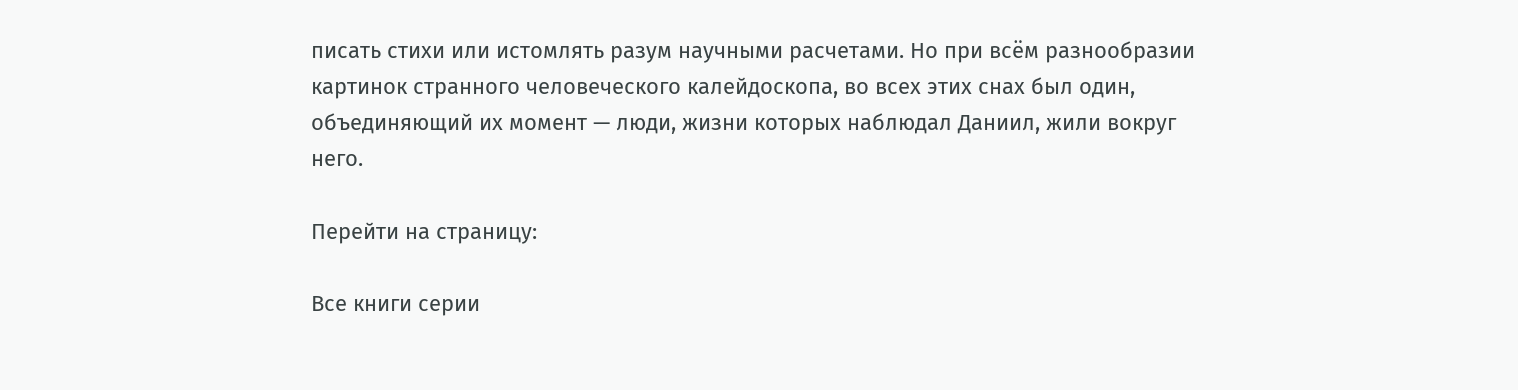писать стихи или истомлять разум научными расчетами. Но при всём разнообразии картинок странного человеческого калейдоскопа, во всех этих снах был один, объединяющий их момент — люди, жизни которых наблюдал Даниил, жили вокруг него.

Перейти на страницу:

Все книги серии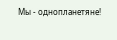Мы - однопланетяне!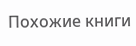Похожие книги